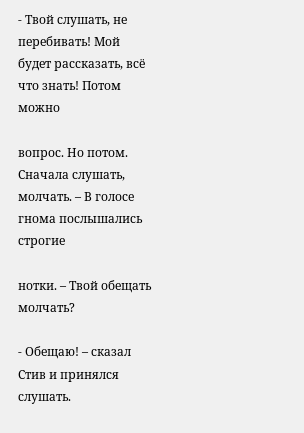- Твой слушать, не перебивать! Мой будет рассказать, всё что знать! Потом можно

вопрос. Но потом. Сначала слушать, молчать. – В голосе гнома послышались строгие

нотки. – Твой обещать молчать?

- Обещаю! – сказал Стив и принялся слушать.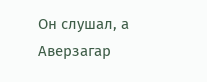Он слушал, а Аверзагар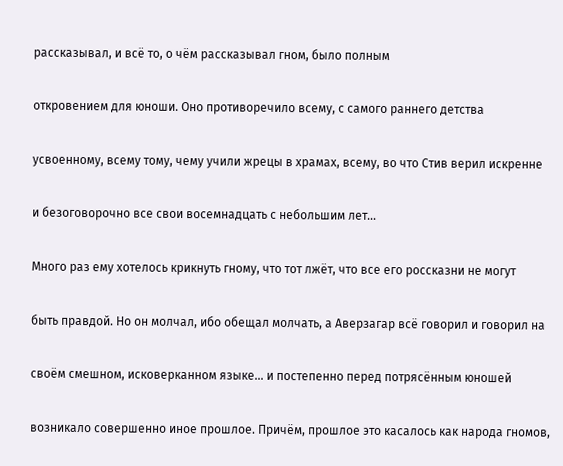рассказывал, и всё то, о чём рассказывал гном, было полным

откровением для юноши. Оно противоречило всему, с самого раннего детства

усвоенному, всему тому, чему учили жрецы в храмах, всему, во что Стив верил искренне

и безоговорочно все свои восемнадцать с небольшим лет…

Много раз ему хотелось крикнуть гному, что тот лжёт, что все его россказни не могут

быть правдой. Но он молчал, ибо обещал молчать, а Аверзагар всё говорил и говорил на

своём смешном, исковерканном языке… и постепенно перед потрясённым юношей

возникало совершенно иное прошлое. Причём, прошлое это касалось как народа гномов,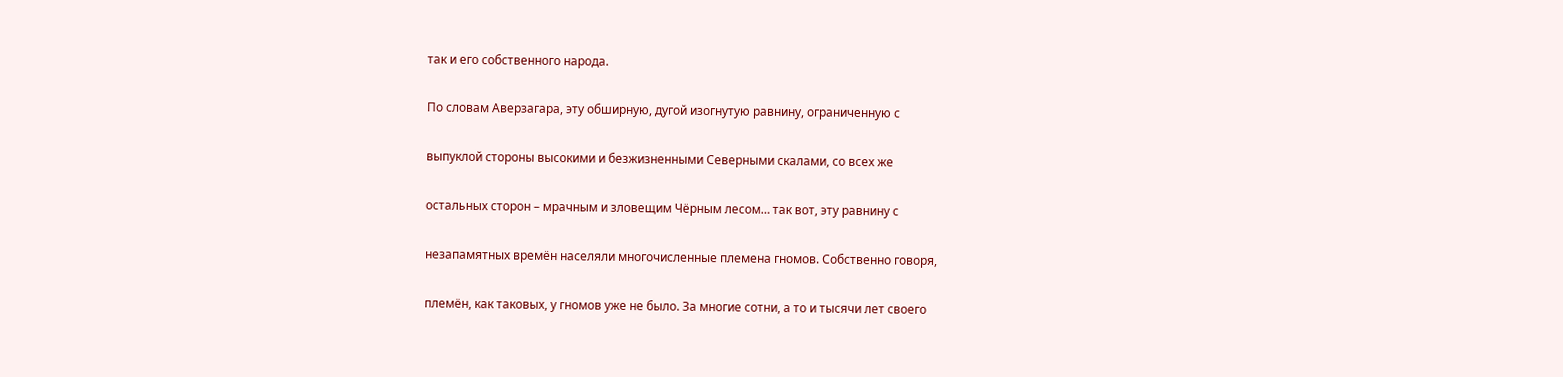так и его собственного народа.

По словам Аверзагара, эту обширную, дугой изогнутую равнину, ограниченную с

выпуклой стороны высокими и безжизненными Северными скалами, со всех же

остальных сторон – мрачным и зловещим Чёрным лесом… так вот, эту равнину с

незапамятных времён населяли многочисленные племена гномов. Собственно говоря,

племён, как таковых, у гномов уже не было. За многие сотни, а то и тысячи лет своего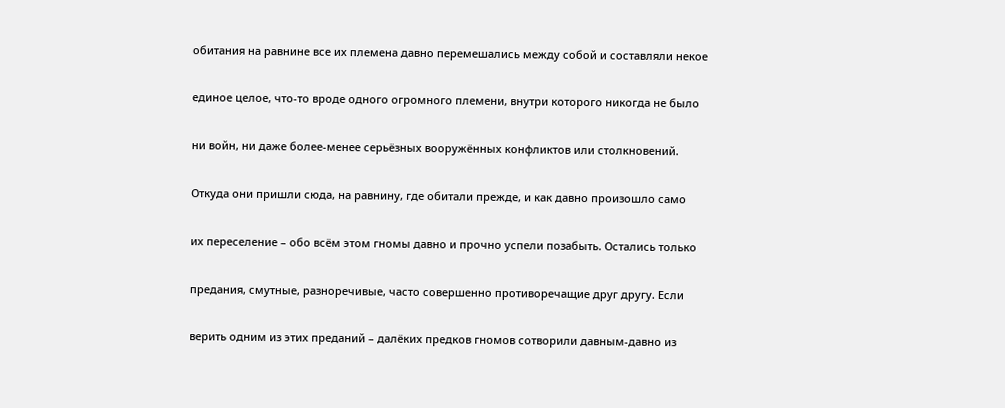обитания на равнине все их племена давно перемешались между собой и составляли некое

единое целое, что-то вроде одного огромного племени, внутри которого никогда не было

ни войн, ни даже более-менее серьёзных вооружённых конфликтов или столкновений.

Откуда они пришли сюда, на равнину, где обитали прежде, и как давно произошло само

их переселение – обо всём этом гномы давно и прочно успели позабыть. Остались только

предания, смутные, разноречивые, часто совершенно противоречащие друг другу. Если

верить одним из этих преданий – далёких предков гномов сотворили давным-давно из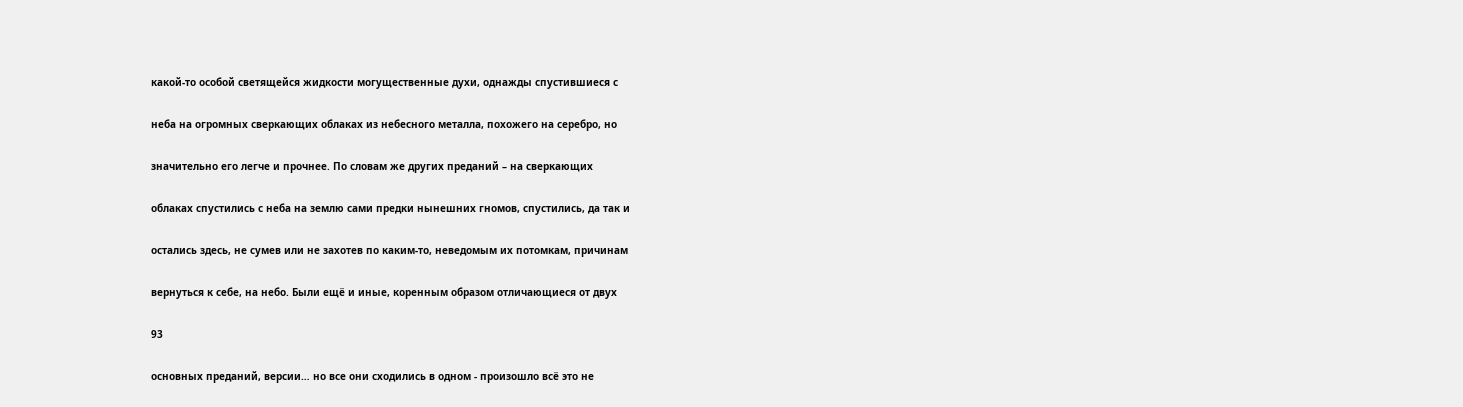какой-то особой светящейся жидкости могущественные духи, однажды спустившиеся с

неба на огромных сверкающих облаках из небесного металла, похожего на серебро, но

значительно его легче и прочнее. По словам же других преданий – на сверкающих

облаках спустились с неба на землю сами предки нынешних гномов, спустились, да так и

остались здесь, не сумев или не захотев по каким-то, неведомым их потомкам, причинам

вернуться к себе, на небо. Были ещё и иные, коренным образом отличающиеся от двух

93

основных преданий, версии… но все они сходились в одном - произошло всё это не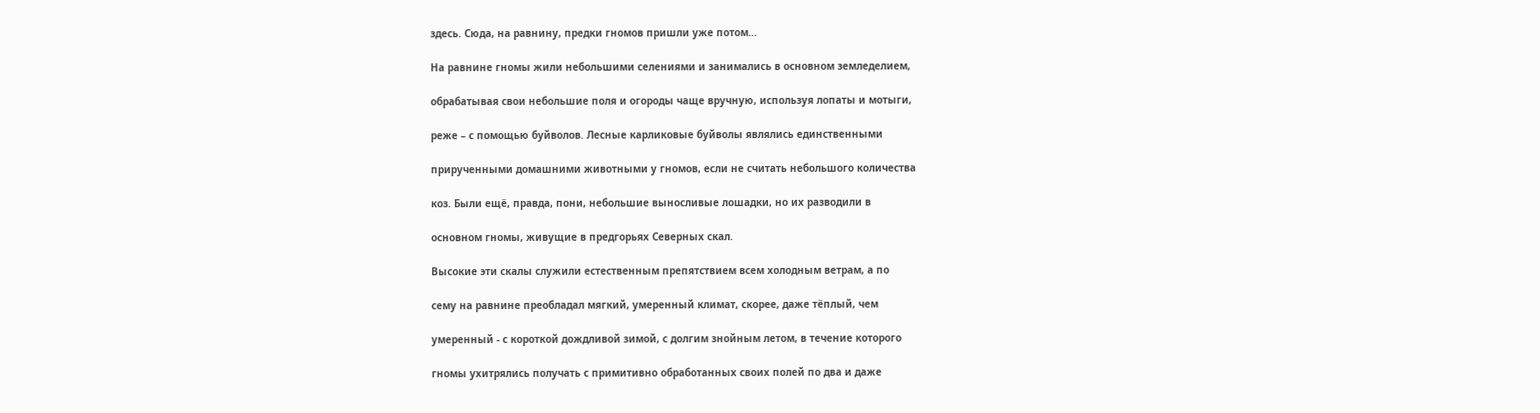здесь. Сюда, на равнину, предки гномов пришли уже потом…

На равнине гномы жили небольшими селениями и занимались в основном земледелием,

обрабатывая свои небольшие поля и огороды чаще вручную, используя лопаты и мотыги,

реже – с помощью буйволов. Лесные карликовые буйволы являлись единственными

прирученными домашними животными у гномов, если не считать небольшого количества

коз. Были ещё, правда, пони, небольшие выносливые лошадки, но их разводили в

основном гномы, живущие в предгорьях Северных скал.

Высокие эти скалы служили естественным препятствием всем холодным ветрам, а по

сему на равнине преобладал мягкий, умеренный климат, скорее, даже тёплый, чем

умеренный - с короткой дождливой зимой, с долгим знойным летом, в течение которого

гномы ухитрялись получать с примитивно обработанных своих полей по два и даже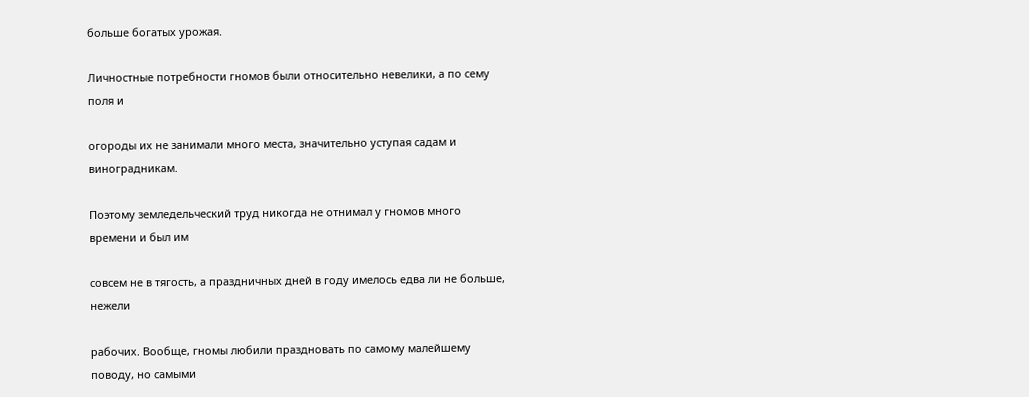больше богатых урожая.

Личностные потребности гномов были относительно невелики, а по сему поля и

огороды их не занимали много места, значительно уступая садам и виноградникам.

Поэтому земледельческий труд никогда не отнимал у гномов много времени и был им

совсем не в тягость, а праздничных дней в году имелось едва ли не больше, нежели

рабочих. Вообще, гномы любили праздновать по самому малейшему поводу, но самыми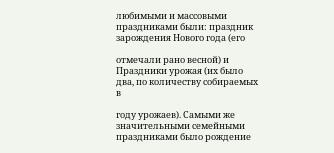любимыми и массовыми праздниками были: праздник зарождения Нового года (его

отмечали рано весной) и Праздники урожая (их было два, по количеству собираемых в

году урожаев). Самыми же значительными семейными праздниками было рождение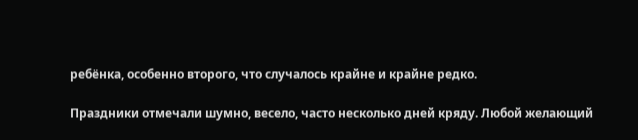ребёнка, особенно второго, что случалось крайне и крайне редко.

Праздники отмечали шумно, весело, часто несколько дней кряду. Любой желающий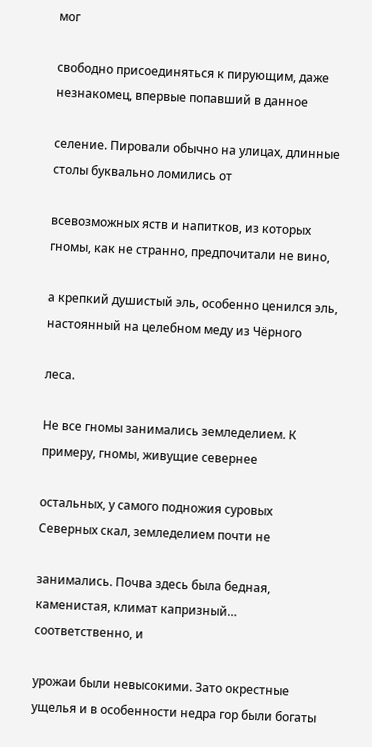мог

свободно присоединяться к пирующим, даже незнакомец, впервые попавший в данное

селение. Пировали обычно на улицах, длинные столы буквально ломились от

всевозможных яств и напитков, из которых гномы, как не странно, предпочитали не вино,

а крепкий душистый эль, особенно ценился эль, настоянный на целебном меду из Чёрного

леса.

Не все гномы занимались земледелием. К примеру, гномы, живущие севернее

остальных, у самого подножия суровых Северных скал, земледелием почти не

занимались. Почва здесь была бедная, каменистая, климат капризный… соответственно, и

урожаи были невысокими. Зато окрестные ущелья и в особенности недра гор были богаты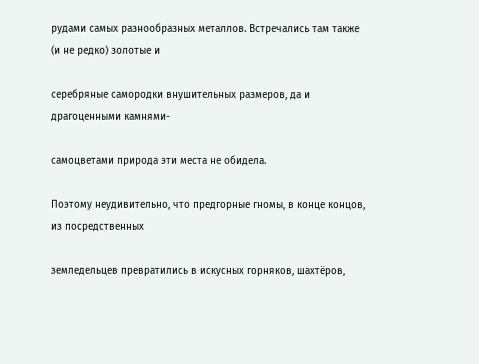рудами самых разнообразных металлов. Встречались там также (и не редко) золотые и

серебряные самородки внушительных размеров, да и драгоценными камнями-

самоцветами природа эти места не обидела.

Поэтому неудивительно, что предгорные гномы, в конце концов, из посредственных

земледельцев превратились в искусных горняков, шахтёров,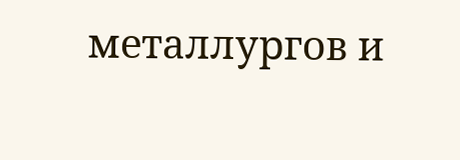металлургов и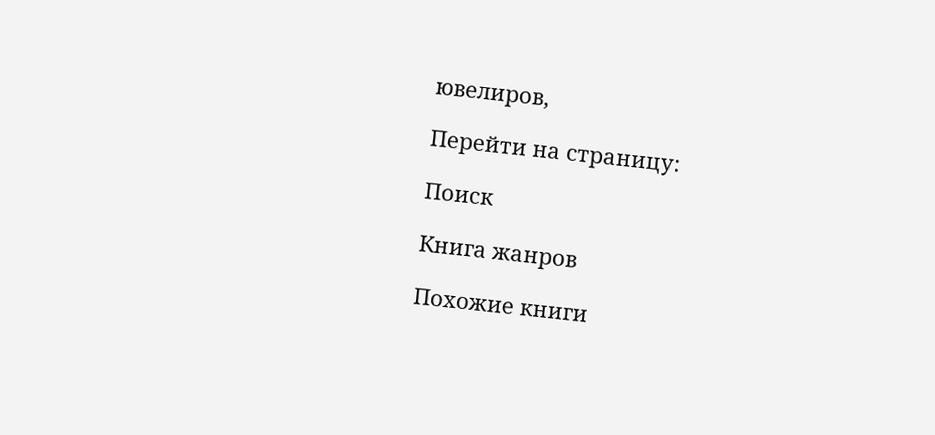ювелиров,

Перейти на страницу:

Поиск

Книга жанров

Похожие книги